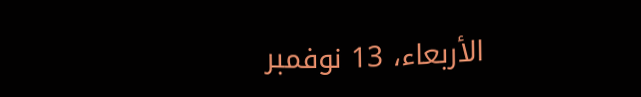الأربعاء، 13 نوفمبر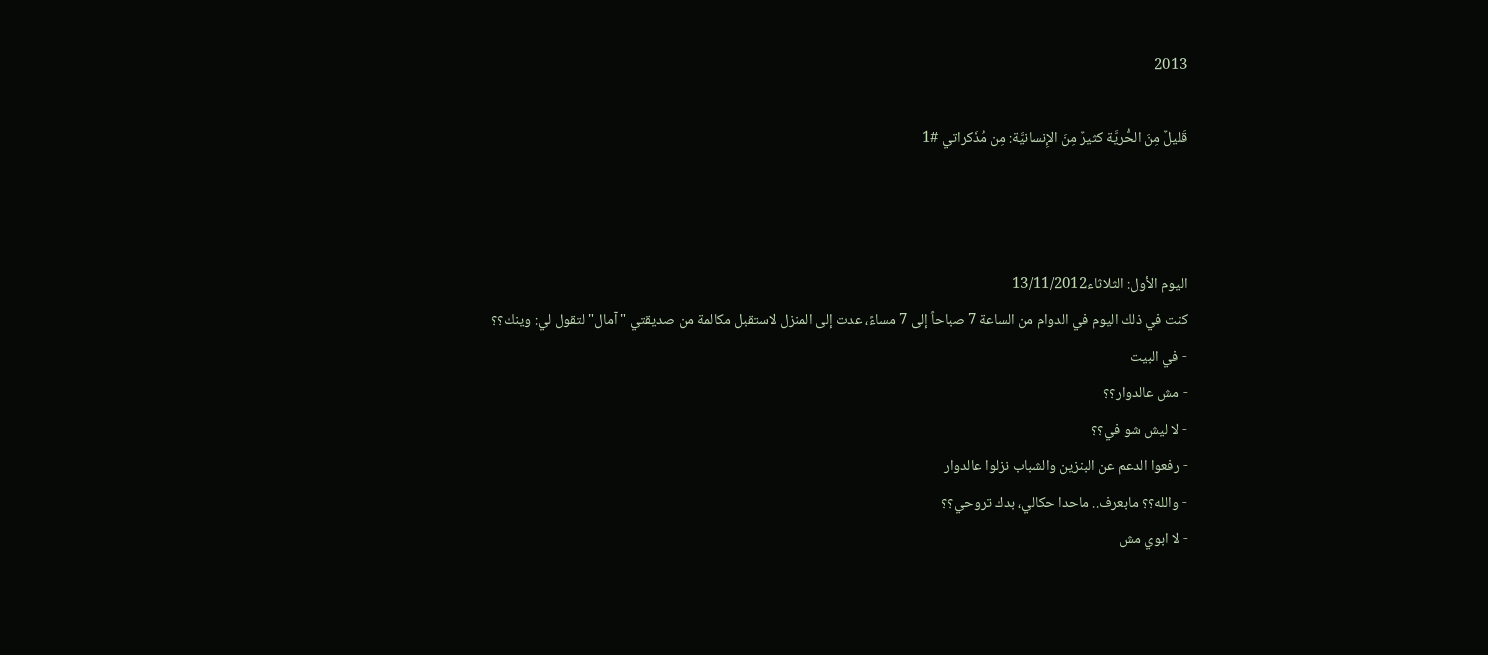2013

قَليلٌ مِنَ الحُّريَّة كثيرٌ مِنَ الإِنسانيَّة: مِن مُذَكراتي #1



اليوم الأول: الثلاثاء13/11/2012
كنت في ذلك اليوم في الدوام من الساعة 7 صباحاً إلى 7 مساءً، عدت إلى المنزل لاستقبل مكالمة من صديقتي "آمال" لتقول لي: وينك؟؟
- في البيت
- مش عالدوار؟؟
- لا ليش شو في؟؟
- رفعوا الدعم عن البنزين والشباب نزلوا عالدوار
- والله؟؟ مابعرف.. ماحدا حكالي، بدك تروحي؟؟
- لا ابوي مش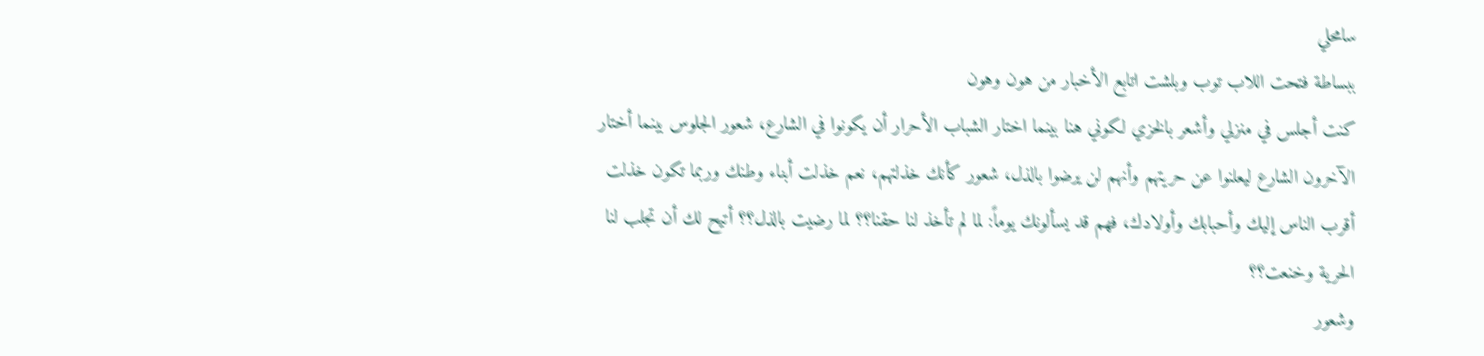سامحلي
ببساطة فتحت اللاب توب وبلشت اتابع الأخبار من هون وهون
كنت أجلس في منزلي وأشعر بالخزي لكوني هنا بينما اختار الشباب الأحرار أن يكونوا في الشارع، شعور الجلوس بينما أختار الآخرون الشارع ليعلنوا عن حريتهم وأنهم لن يرضوا بالذل، شعور كأنك خذلتهم، نعم خذلت أبناء وطنك وربما تكون خذلت أقرب الناس إليك وأحبابك وأولادك، فهم قد يسألونك يوماً: لما لم تأخذ لنا حقنا؟؟ لما رضيت بالذل؟؟ أتيح لك أن تجلب لنا الحرية وخنعت؟؟
وشعور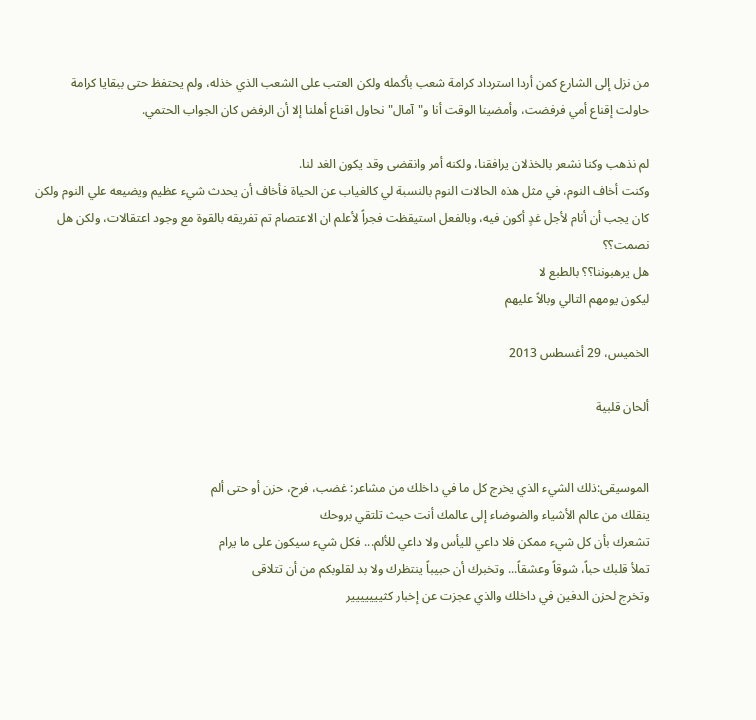من نزل إلى الشارع كمن أردا استرداد كرامة شعب بأكمله ولكن العتب على الشعب الذي خذله، ولم يحتفظ حتى ببقايا كرامة
حاولت إقناع أمي فرفضت، وأمضينا الوقت أنا و"آمال" نحاول اقناع أهلنا إلا أن الرفض كان الجواب الحتمي.

لم نذهب وكنا نشعر بالخذلان يرافقنا، ولكنه أمر وانقضى وقد يكون الغد لنا.
وكنت أخاف النوم، في مثل هذه الحالات النوم بالنسبة لي كالغياب عن الحياة فأخاف أن يحدث شيء عظيم ويضيعه علي النوم ولكن كان يجب أن أنام لأجل غدٍ أكون فيه، وبالفعل استيقظت فجراً لأعلم ان الاعتصام تم تفريقه بالقوة مع وجود اعتقالات، ولكن هل نصمت؟؟
هل يرهبوننا؟؟ بالطبع لا
ليكون يومهم التالي وبالاً عليهم

الخميس، 29 أغسطس 2013

ألحان قلبية


الموسيقى:ذلك الشيء الذي يخرج كل ما في داخلك من مشاعر: غضب، فرح، حزن أو حتى ألم
ينقلك من عالم الأشياء والضوضاء إلى عالمك أنت حيث تلتقي بروحك
تشعرك بأن كل شيء ممكن فلا داعي لليأس ولا داعي للألم... فكل شيء سيكون على ما يرام
تملأ قلبك حباً، شوقاً وعشقاً... وتخبرك أن حبيباً ينتظرك ولا بد لقلوبكم من أن تتلاقى
وتخرج لحزن الدفين في داخلك والذي عجزت عن إخبار كثييييييير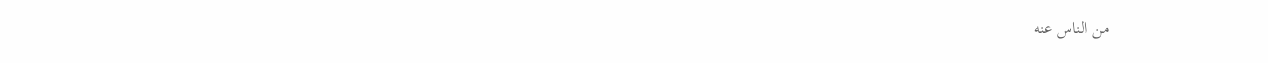من الناس عنه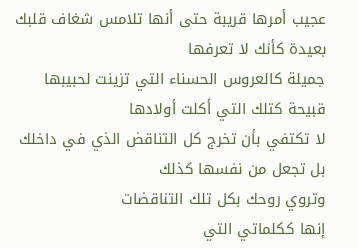عجيب أمرها قريبة حتى أنها تلامس شغاف قلبك
بعيدة كأنك لا تعرفها
جميلة كالعروس الحسناء التي تزينت لحبيبها
قبيحة كتلك التي أكلت أولادها
لا تكتفي بأن تخرج كل التناقض الذي في داخلك بل تجعل من نفسها كذلك
وتروي روحك بكل تلك التناقضات
إنها ككلماتي التي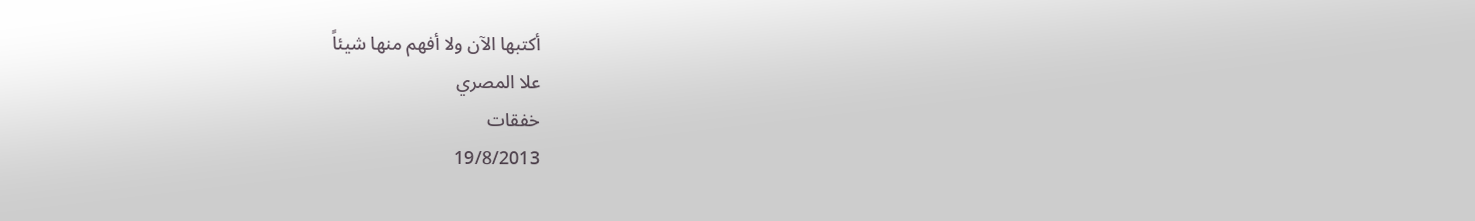أكتبها الآن ولا أفهم منها شيئاً
علا المصري
خفقات
19/8/2013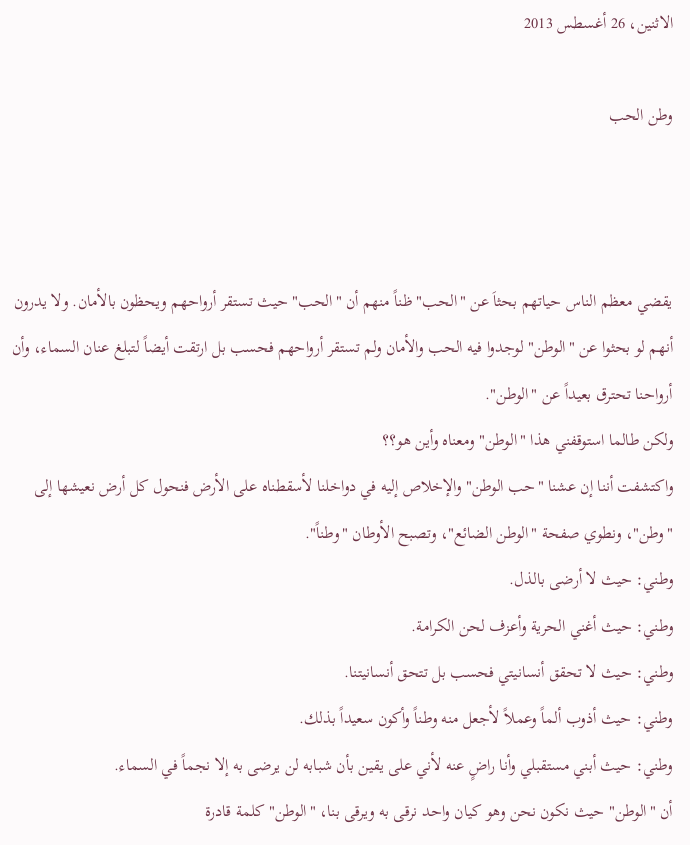الاثنين، 26 أغسطس 2013

وطن الحب



يقضي معظم الناس حياتهم بحثاَ عن "الحب" ظناً منهم أن "الحب" حيث تستقر أرواحهم ويحظون بالأمان. ولا يدرون أنهم لو بحثوا عن "الوطن" لوجدوا فيه الحب والأمان ولم تستقر أرواحهم فحسب بل ارتقت أيضاً لتبلغ عنان السماء، وأن أرواحنا تحترق بعيداً عن "الوطن".
ولكن طالما استوقفني هذا "الوطن" ومعناه وأين هو؟؟
واكتشفت أننا إن عشنا "حب الوطن" والإخلاص إليه في دواخلنا لأسقطناه على الأرض فنحول كل أرض نعيشها إلى "وطن"، ونطوي صفحة "الوطن الضائع"، وتصبح الأوطان "وطناً".
وطني: حيث لا أرضى بالذل.
وطني: حيث أغني الحرية وأعزف لحن الكرامة.
وطني: حيث لا تحقق أنسانيتي فحسب بل تتحق أنسانيتنا.
وطني: حيث أذوب ألماً وعملاً لأجعل منه وطناً وأكون سعيداً بذلك.
وطني: حيث أبني مستقبلي وأنا راضٍ عنه لأني على يقين بأن شبابه لن يرضى به إلا نجماً في السماء.
أن "الوطن" حيث نكون نحن وهو كيان واحد نرقى به ويرقى بنا، "الوطن" كلمة قادرة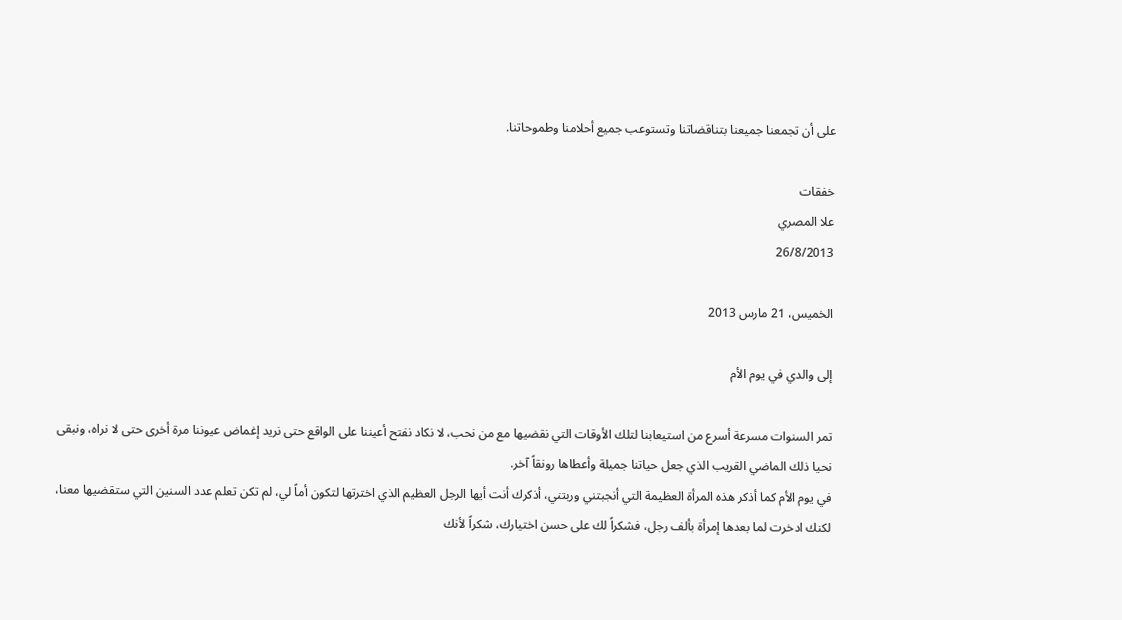على أن تجمعنا جميعنا بتناقضاتنا وتستوعب جميع أحلامنا وطموحاتنا.

خفقات
علا المصري
26/8/2013

الخميس، 21 مارس 2013

إلى والدي في يوم الأم

تمر السنوات مسرعة أسرع من استيعابنا لتلك الأوقات التي نقضيها مع من نحب، لا نكاد نفتح أعيننا على الواقع حتى نريد إغماض عيوننا مرة أخرى حتى لا نراه، ونبقى نحيا ذلك الماضي القريب الذي جعل حياتنا جميلة وأعطاها رونقاً آخر.
في يوم الأم كما أذكر هذه المرأة العظيمة التي أنجبتني وربتني، أذكرك أنت أيها الرجل العظيم الذي اخترتها لتكون أماً لي، لم تكن تعلم عدد السنين التي ستقضيها معنا، لكنك ادخرت لما بعدها إمرأة بألف رجل، فشكراً لك على حسن اختيارك، شكراً لأنك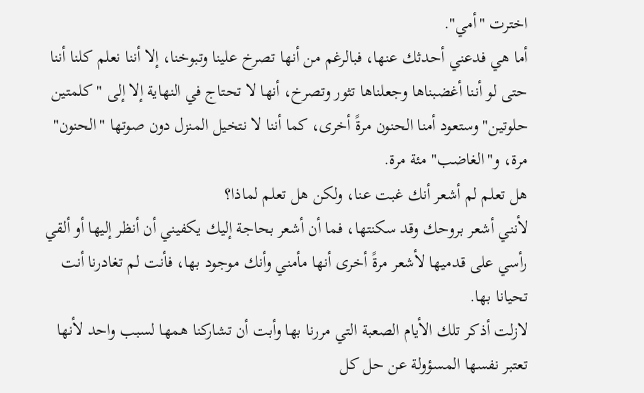اخترت "أمي".
أما هي فدعني أحدثك عنها، فبالرغم من أنها تصرخ علينا وتبوخنا، إلا أننا نعلم كلنا أننا حتى لو أننا أغضبناها وجعلناها تثور وتصرخ، أنها لا تحتاج في النهاية إلا إلى "كلمتين حلوتين" وستعود أمنا الحنون مرةً أخرى، كما أننا لا نتخيل المنزل دون صوتها "الحنون" مرة، و"الغاضب" مئة مرة.
هل تعلم لم أشعر أنك غبت عنا، ولكن هل تعلم لماذا؟
لأنني أشعر بروحك وقد سكنتها، فما أن أشعر بحاجة إليك يكفيني أن أنظر إليها أو ألقي رأسي على قدميها لأشعر مرةً أخرى أنها مأمني وأنك موجود بها، فأنت لم تغادرنا أنت تحيانا بها.
لازلت أذكر تلك الأيام الصعبة التي مررنا بها وأبت أن تشاركنا همها لسبب واحد لأنها تعتبر نفسها المسؤولة عن حل كل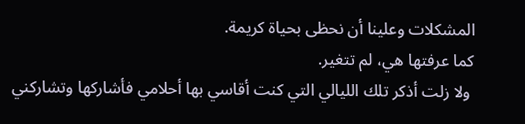المشكلات وعلينا أن نحظى بحياة كريمة.
كما عرفتها هي، لم تتغير.
 ولا زلت أذكر تلك الليالي التي كنت أقاسي بها أحلامي فأشاركها وتشاركني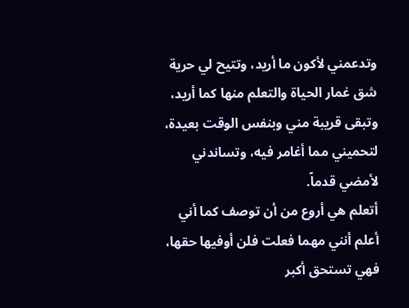وتدعمني لأكون ما أريد، وتتيح لي حرية شق غمار الحياة والتعلم منها كما أريد، وتبقى قريبة مني وبنفس الوقت بعيدة، لتحميني مما أغامر فيه، وتساندني لأمضي قدماً.
أتعلم هي أروع من أن توصف كما أني أعلم أنني مهما فعلت فلن أوفيها حقها، فهي تستحق أكبر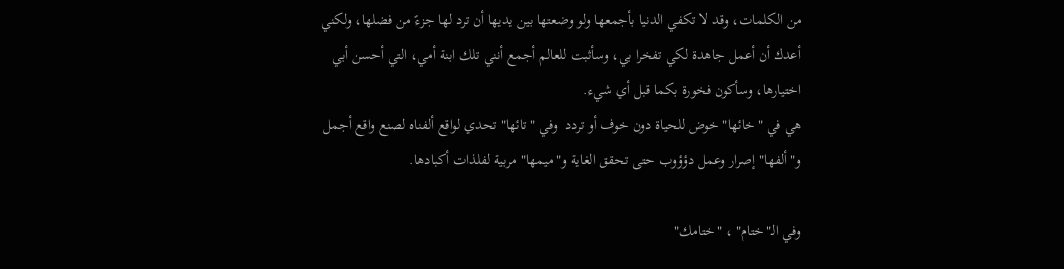من الكلمات، وقد لا تكفي الدنيا بأجمعها ولو وضعتها بين يديها أن ترد لها جزءً من فضلها، ولكني أعدك أن أعمل جاهدة لكي تفخرا بي، وسأثبت للعالم أجمع أنني تلك ابنة أمي، التي أحسن أبي اختيارها، وسأكون فخورة بكما قبل أي شيء.
هي في "خائها" خوض للحياة دون خوف أو تردد  وفي "تائها" تحدي لواقع ألفناه لصنع واقع أجمل و"ألفها" إصرار وعمل دؤؤوب حتى تحقق الغاية و"ميمها" مربية لفلذات أكبادها.

وفي الـ"ختام" ، "ختامك"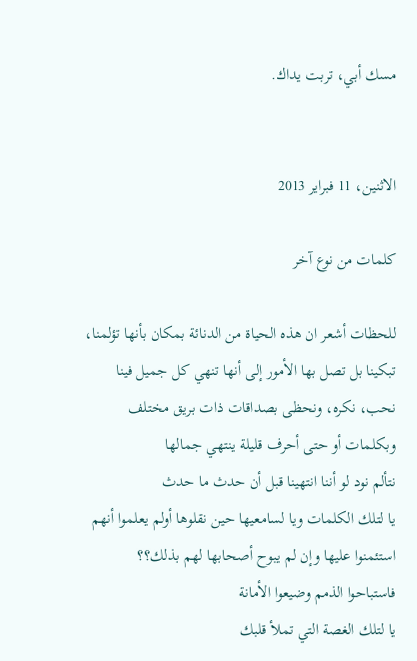مسك أبي، تربت يداك.


الاثنين، 11 فبراير 2013

كلمات من نوع آخر

للحظات أشعر ان هذه الحياة من الدنائة بمكان بأنها تؤلمنا، تبكينا بل تصل بها الأمور إلى أنها تنهي كل جميل فينا
نحب، نكره، ونحظى بصداقات ذات بريق مختلف
وبكلمات أو حتى أحرف قليلة ينتهي جمالها
نتألم نود لو أننا انتهينا قبل أن حدث ما حدث
يا لتلك الكلمات ويا لسامعيها حين نقلوها أولم يعلموا أنهم استئمنوا عليها وإن لم يبوح أصحابها لهم بذلك؟؟
فاستباحوا الذمم وضيعوا الأمانة
يا لتلك الغصة التي تملأ قلبك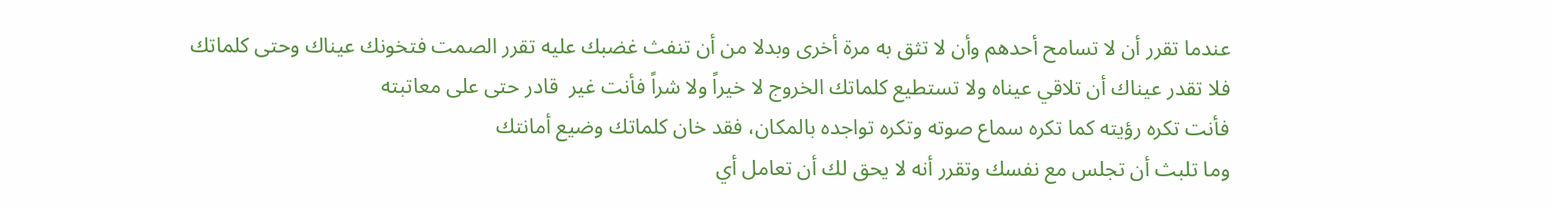عندما تقرر أن لا تسامح أحدهم وأن لا تثق به مرة أخرى وبدلا من أن تنفث غضبك عليه تقرر الصمت فتخونك عيناك وحتى كلماتك فلا تقدر عيناك أن تلاقي عيناه ولا تستطيع كلماتك الخروج لا خيراً ولا شراً فأنت غير  قادر حتى على معاتبته
فأنت تكره رؤيته كما تكره سماع صوته وتكره تواجده بالمكان، فقد خان كلماتك وضيع أمانتك
وما تلبث أن تجلس مع نفسك وتقرر أنه لا يحق لك أن تعامل أي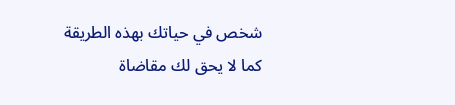شخص في حياتك بهذه الطريقة كما لا يحق لك مقاضاة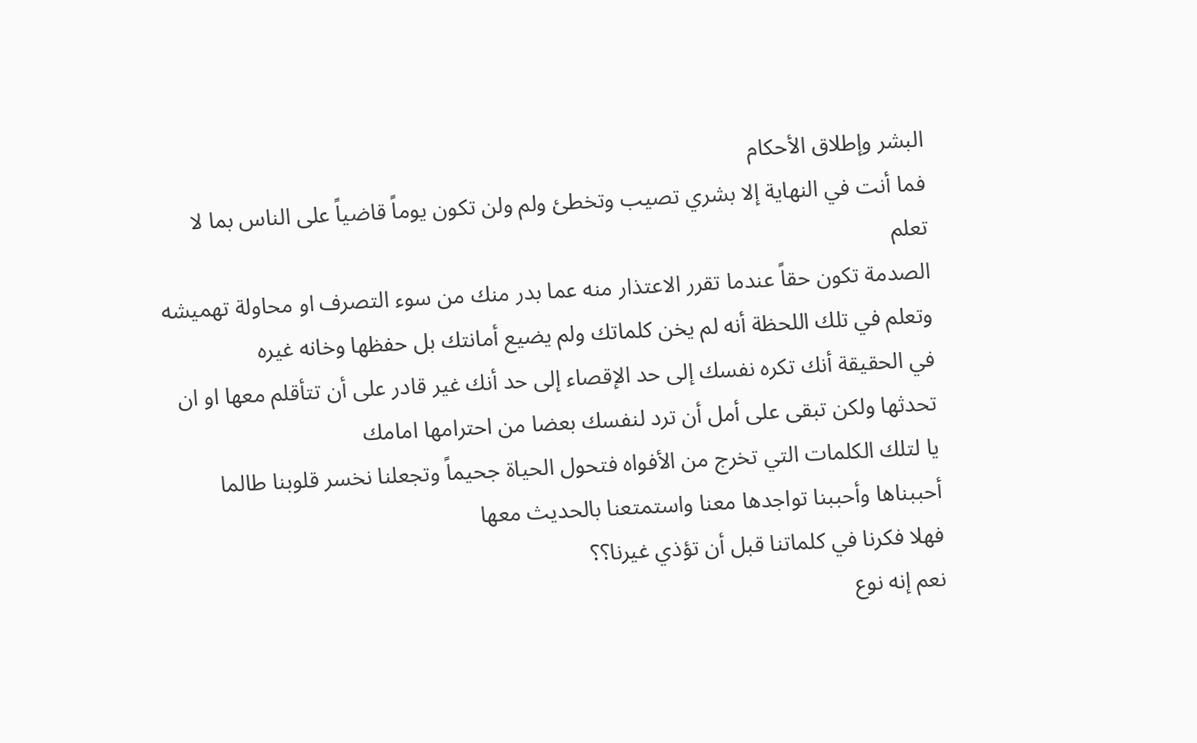البشر وإطلاق الأحكام
فما أنت في النهاية إلا بشري تصيب وتخطئ ولم ولن تكون يوماً قاضياً على الناس بما لا تعلم
الصدمة تكون حقاً عندما تقرر الاعتذار منه عما بدر منك من سوء التصرف او محاولة تهميشه وتعلم في تلك اللحظة أنه لم يخن كلماتك ولم يضيع أمانتك بل حفظها وخانه غيره
في الحقيقة أنك تكره نفسك إلى حد الإقصاء إلى حد أنك غير قادر على أن تتأقلم معها او ان تحدثها ولكن تبقى على أمل أن ترد لنفسك بعضا من احترامها امامك
يا لتلك الكلمات التي تخرج من الأفواه فتحول الحياة جحيماً وتجعلنا نخسر قلوبنا طالما أحببناها وأحببنا تواجدها معنا واستمتعنا بالحديث معها
فهلا فكرنا في كلماتنا قبل أن تؤذي غيرنا؟؟
نعم إنه نوع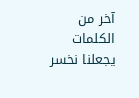آخر من الكلمات يجعلنا نخسر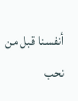أنفسنا قبل من نحب